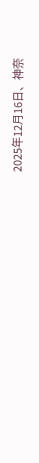2025年12月16日、神奈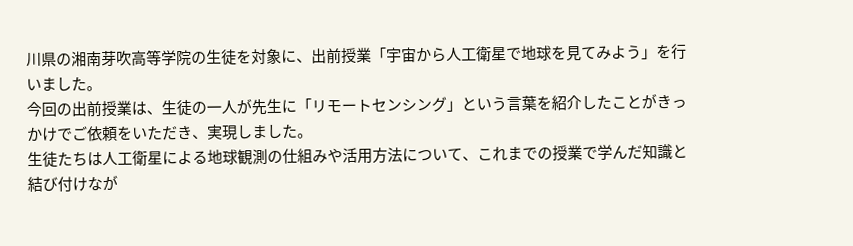川県の湘南芽吹高等学院の生徒を対象に、出前授業「宇宙から人工衛星で地球を見てみよう」を行いました。
今回の出前授業は、生徒の一人が先生に「リモートセンシング」という言葉を紹介したことがきっかけでご依頼をいただき、実現しました。
生徒たちは人工衛星による地球観測の仕組みや活用方法について、これまでの授業で学んだ知識と結び付けなが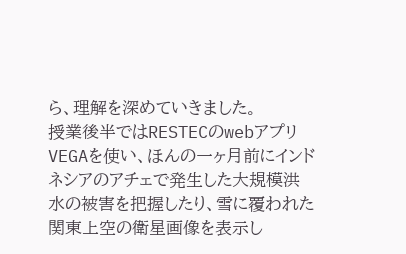ら、理解を深めていきました。
授業後半ではRESTECのwebアプリVEGAを使い、ほんの一ヶ月前にインドネシアのアチェで発生した大規模洪水の被害を把握したり、雪に覆われた関東上空の衛星画像を表示し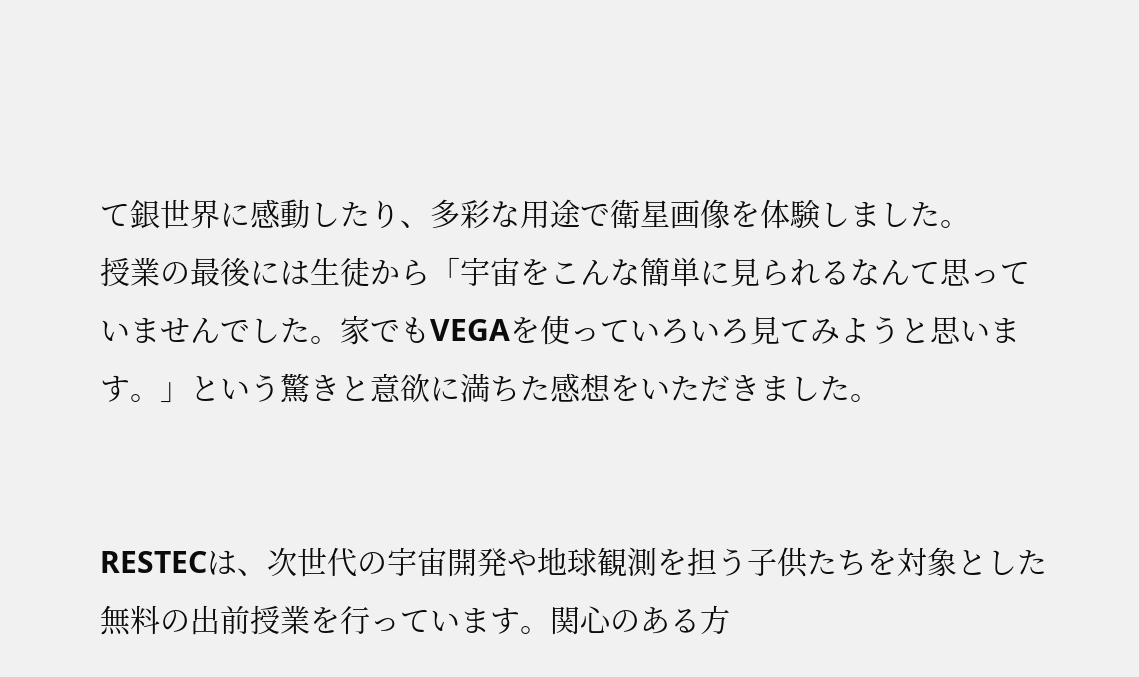て銀世界に感動したり、多彩な用途で衛星画像を体験しました。
授業の最後には生徒から「宇宙をこんな簡単に見られるなんて思っていませんでした。家でもVEGAを使っていろいろ見てみようと思います。」という驚きと意欲に満ちた感想をいただきました。


RESTECは、次世代の宇宙開発や地球観測を担う子供たちを対象とした無料の出前授業を行っています。関心のある方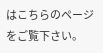はこちらのページをご覧下さい。